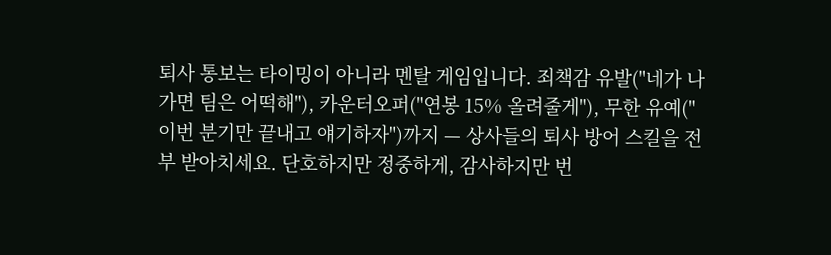퇴사 통보는 타이밍이 아니라 멘탈 게임입니다. 죄책감 유발("네가 나가면 팀은 어떡해"), 카운터오퍼("연봉 15% 올려줄게"), 무한 유예("이번 분기만 끝내고 얘기하자")까지 — 상사들의 퇴사 방어 스킬을 전부 받아치세요. 단호하지만 정중하게, 감사하지만 번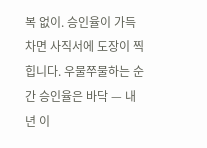복 없이. 승인율이 가득 차면 사직서에 도장이 찍힙니다. 우물쭈물하는 순간 승인율은 바닥 — 내년 이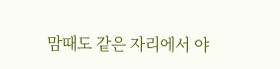맘때도 같은 자리에서 야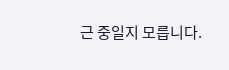근 중일지 모릅니다.